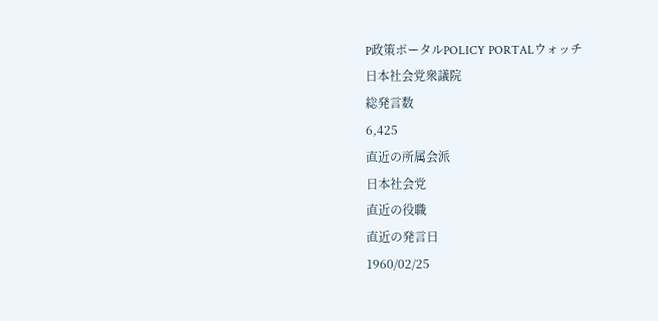P政策ポータルPOLICY PORTALウォッチ
日本社会党衆議院
総発言数
6,425
直近の所属会派
日本社会党
直近の役職
直近の発言日
1960/02/25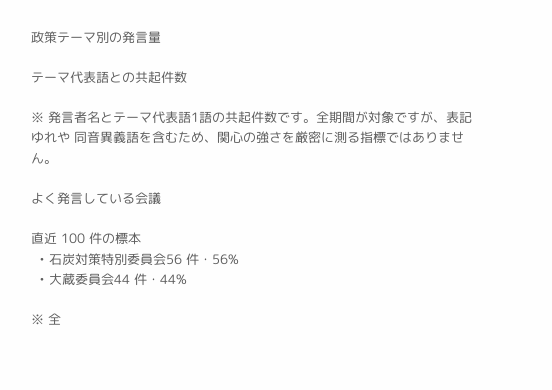政策テーマ別の発言量

テーマ代表語との共起件数

※ 発言者名とテーマ代表語1語の共起件数です。全期間が対象ですが、表記ゆれや 同音異義語を含むため、関心の強さを厳密に測る指標ではありません。

よく発言している会議

直近 100 件の標本
  • 石炭対策特別委員会56 件・56%
  • 大蔵委員会44 件・44%

※ 全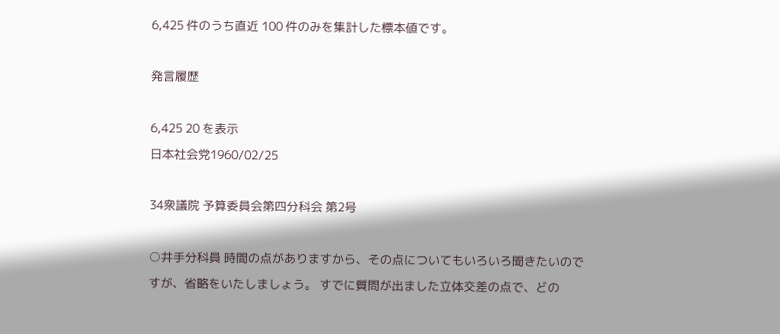6,425 件のうち直近 100 件のみを集計した標本値です。

発言履歴

6,425 20 を表示
日本社会党1960/02/25

34衆議院 予算委員会第四分科会 第2号

○井手分科員 時間の点がありますから、その点についてもいろいろ聞きたいのですが、省略をいたしましょう。 すでに質問が出ました立体交差の点で、どの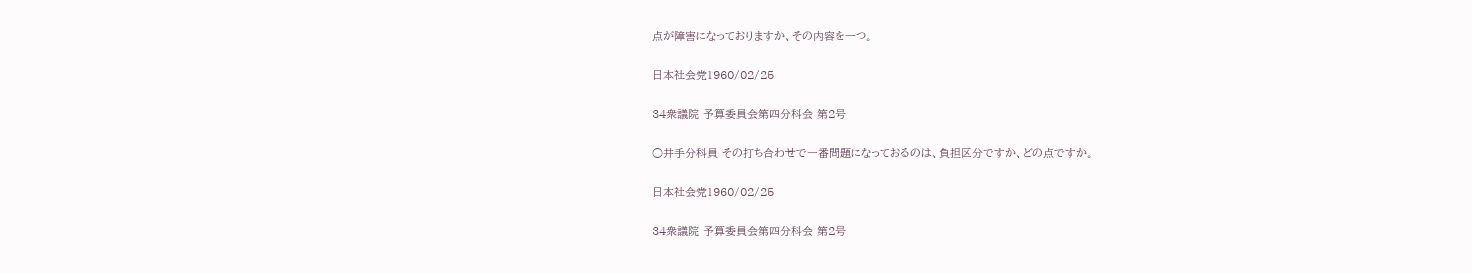点が障害になっておりますか、その内容を一つ。

日本社会党1960/02/25

34衆議院 予算委員会第四分科会 第2号

○井手分科員 その打ち合わせで一番問題になっておるのは、負担区分ですか、どの点ですか。

日本社会党1960/02/25

34衆議院 予算委員会第四分科会 第2号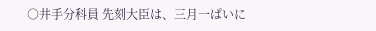○井手分科員 先刻大臣は、三月一ぱいに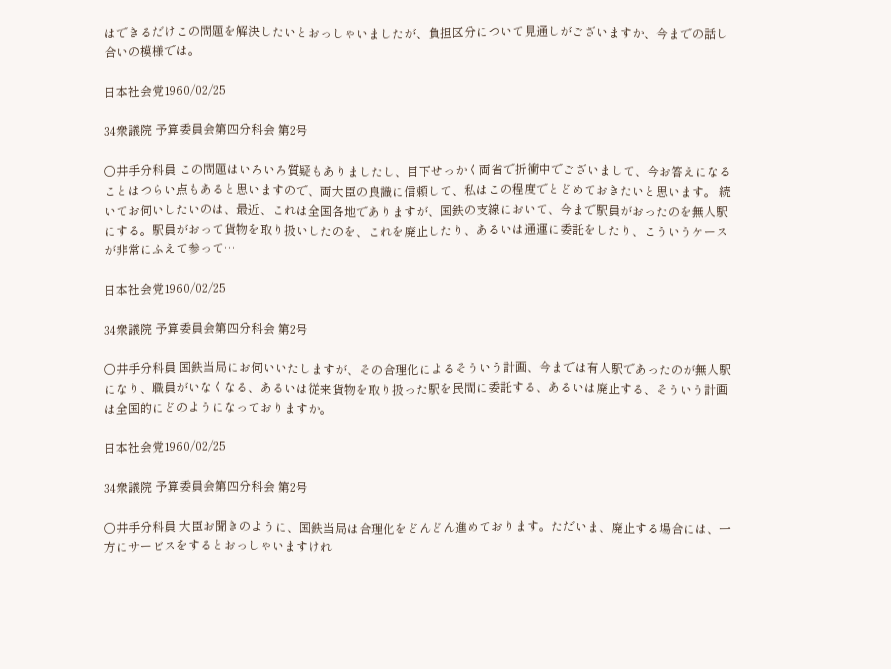はできるだけこの問題を解決したいとおっしゃいましたが、負担区分について見通しがございますか、今までの話し合いの模様では。

日本社会党1960/02/25

34衆議院 予算委員会第四分科会 第2号

○井手分科員 この問題はいろいろ質疑もありましたし、目下せっかく両省で折衝中でございまして、今お答えになることはつらい点もあると思いますので、両大臣の良識に信頼して、私はこの程度でとどめておきたいと思います。 続いてお伺いしたいのは、最近、これは全国各地でありますが、国鉄の支線において、今まで駅員がおったのを無人駅にする。駅員がおって貨物を取り扱いしたのを、これを廃止したり、あるいは通運に委託をしたり、こういうケースが非常にふえて参って…

日本社会党1960/02/25

34衆議院 予算委員会第四分科会 第2号

○井手分科員 国鉄当局にお伺いいたしますが、その合理化によるそういう計画、今までは有人駅であったのが無人駅になり、職員がいなくなる、あるいは従来貨物を取り扱った駅を民間に委託する、あるいは廃止する、そういう計画は全国的にどのようになっておりますか。

日本社会党1960/02/25

34衆議院 予算委員会第四分科会 第2号

○井手分科員 大臣お聞きのように、国鉄当局は合理化をどんどん進めております。ただいま、廃止する場合には、一方にサービスをするとおっしゃいますけれ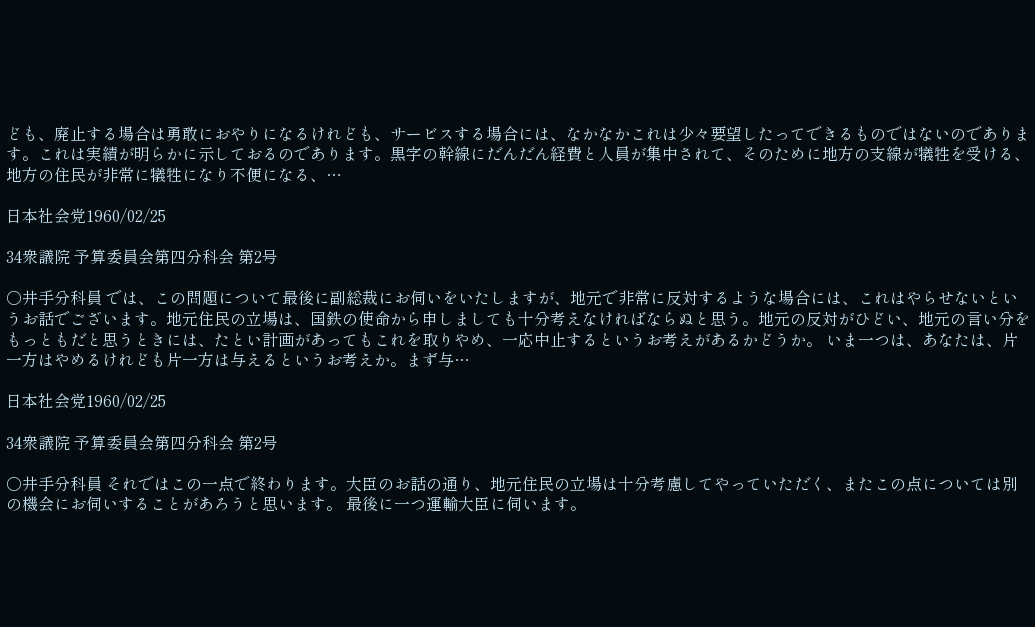ども、廃止する場合は勇敢におやりになるけれども、サービスする場合には、なかなかこれは少々要望したってできるものではないのであります。これは実績が明らかに示しておるのであります。黒字の幹線にだんだん経費と人員が集中されて、そのために地方の支線が犠牲を受ける、地方の住民が非常に犠牲になり不便になる、…

日本社会党1960/02/25

34衆議院 予算委員会第四分科会 第2号

○井手分科員 では、この問題について最後に副総裁にお伺いをいたしますが、地元で非常に反対するような場合には、これはやらせないというお話でございます。地元住民の立場は、国鉄の使命から申しましても十分考えなければならぬと思う。地元の反対がひどい、地元の言い分をもっともだと思うときには、たとい計画があってもこれを取りやめ、一応中止するというお考えがあるかどうか。 いま一つは、あなたは、片一方はやめるけれども片一方は与えるというお考えか。まず与…

日本社会党1960/02/25

34衆議院 予算委員会第四分科会 第2号

○井手分科員 それではこの一点で終わります。大臣のお話の通り、地元住民の立場は十分考慮してやっていただく、またこの点については別の機会にお伺いすることがあろうと思います。 最後に一つ運輸大臣に伺います。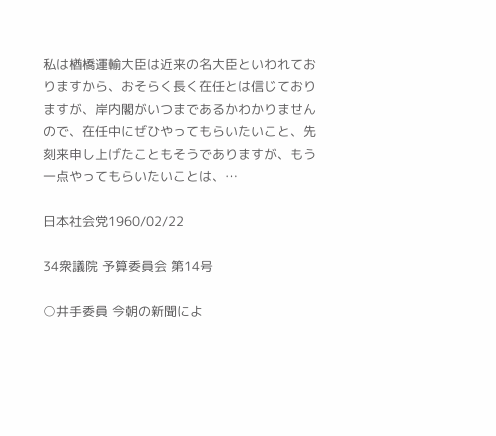私は楢橋運輸大臣は近来の名大臣といわれておりますから、おそらく長く在任とは信じておりますが、岸内閣がいつまであるかわかりませんので、在任中にぜひやってもらいたいこと、先刻来申し上げたこともそうでありますが、もう一点やってもらいたいことは、…

日本社会党1960/02/22

34衆議院 予算委員会 第14号

○井手委員 今朝の新聞によ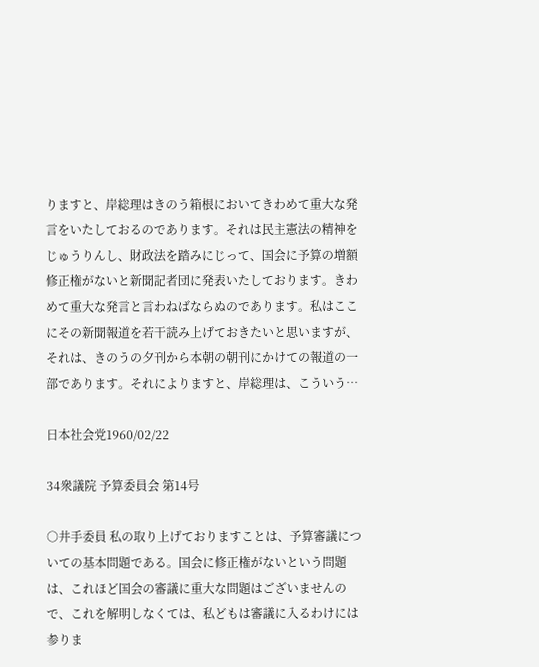りますと、岸総理はきのう箱根においてきわめて重大な発言をいたしておるのであります。それは民主憲法の精神をじゅうりんし、財政法を踏みにじって、国会に予算の増額修正権がないと新聞記者団に発表いたしております。きわめて重大な発言と言わねばならぬのであります。私はここにその新聞報道を若干読み上げておきたいと思いますが、それは、きのうの夕刊から本朝の朝刊にかけての報道の一部であります。それによりますと、岸総理は、こういう…

日本社会党1960/02/22

34衆議院 予算委員会 第14号

○井手委員 私の取り上げておりますことは、予算審議についての基本問題である。国会に修正権がないという問題は、これほど国会の審議に重大な問題はございませんので、これを解明しなくては、私どもは審議に入るわけには参りま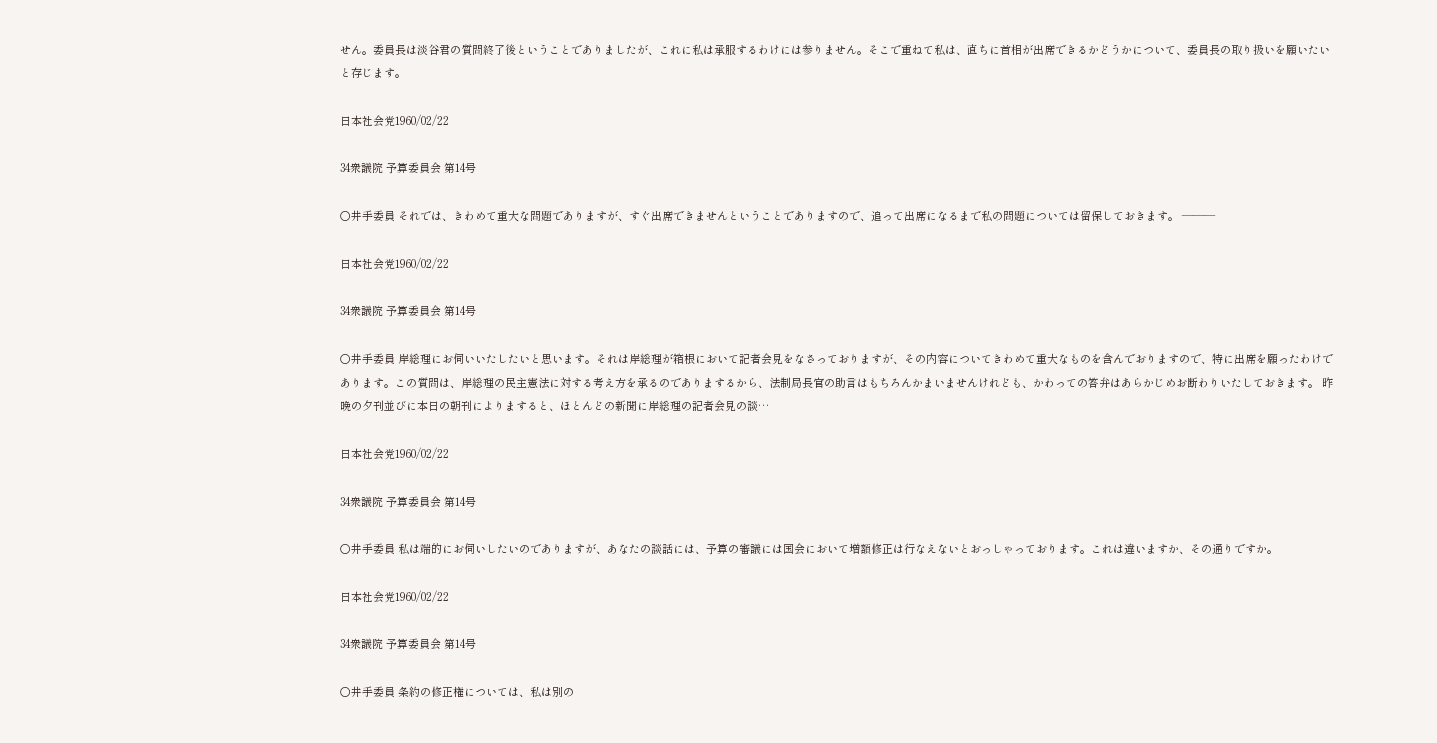せん。委員長は淡谷君の質問終了後ということでありましたが、これに私は承服するわけには参りません。そこで重ねて私は、直ちに首相が出席できるかどうかについて、委員長の取り扱いを願いたいと存じます。

日本社会党1960/02/22

34衆議院 予算委員会 第14号

○井手委員 それでは、きわめて重大な問題でありますが、すぐ出席できませんということでありますので、追って出席になるまで私の問題については留保しておきます。 ———

日本社会党1960/02/22

34衆議院 予算委員会 第14号

○井手委員 岸総理にお伺いいたしたいと思います。それは岸総理が箱根において記者会見をなさっておりますが、その内容についてきわめて重大なものを含んでおりますので、特に出席を願ったわけであります。この質問は、岸総理の民主憲法に対する考え方を承るのでありまするから、法制局長官の助言はもちろんかまいませんけれども、かわっての答弁はあらかじめお断わりいたしておきます。 昨晩の夕刊並びに本日の朝刊によりますると、ほとんどの新聞に岸総理の記者会見の談…

日本社会党1960/02/22

34衆議院 予算委員会 第14号

○井手委員 私は端的にお伺いしたいのでありますが、あなたの談話には、予算の審議には国会において増額修正は行なえないとおっしゃっております。これは違いますか、その通りですか。

日本社会党1960/02/22

34衆議院 予算委員会 第14号

○井手委員 条約の修正権については、私は別の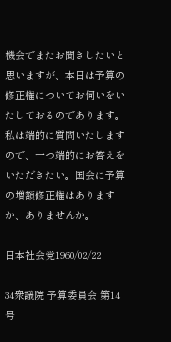機会でまたお聞きしたいと思いますが、本日は予算の修正権についてお伺いをいたしておるのであります。私は端的に質問いたしますので、一つ端的にお答えをいただきたい。国会に予算の増額修正権はありますか、ありませんか。

日本社会党1960/02/22

34衆議院 予算委員会 第14号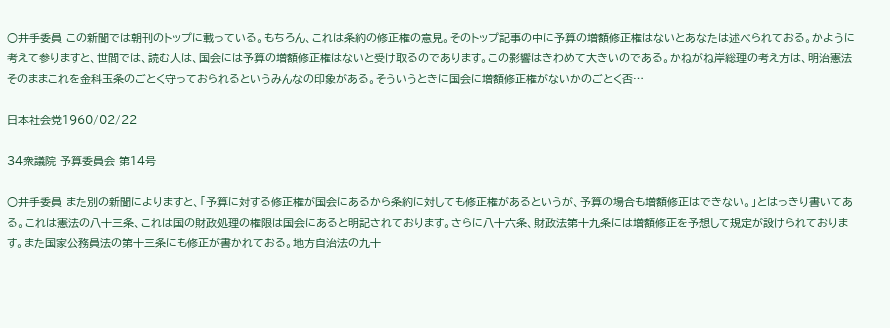○井手委員 この新聞では朝刊のトップに載っている。もちろん、これは条約の修正権の意見。そのトップ記事の中に予算の増額修正権はないとあなたは述べられておる。かように考えて参りますと、世間では、読む人は、国会には予算の増額修正権はないと受け取るのであります。この影響はきわめて大きいのである。かねがね岸総理の考え方は、明治憲法そのままこれを金科玉条のごとく守っておられるというみんなの印象がある。そういうときに国会に増額修正権がないかのごとく否…

日本社会党1960/02/22

34衆議院 予算委員会 第14号

○井手委員 また別の新聞によりますと、「予算に対する修正権が国会にあるから条約に対しても修正権があるというが、予算の場合も増額修正はできない。」とはっきり書いてある。これは憲法の八十三条、これは国の財政処理の権限は国会にあると明記されております。さらに八十六条、財政法第十九条には増額修正を予想して規定が設けられております。また国家公務員法の第十三条にも修正が書かれておる。地方自治法の九十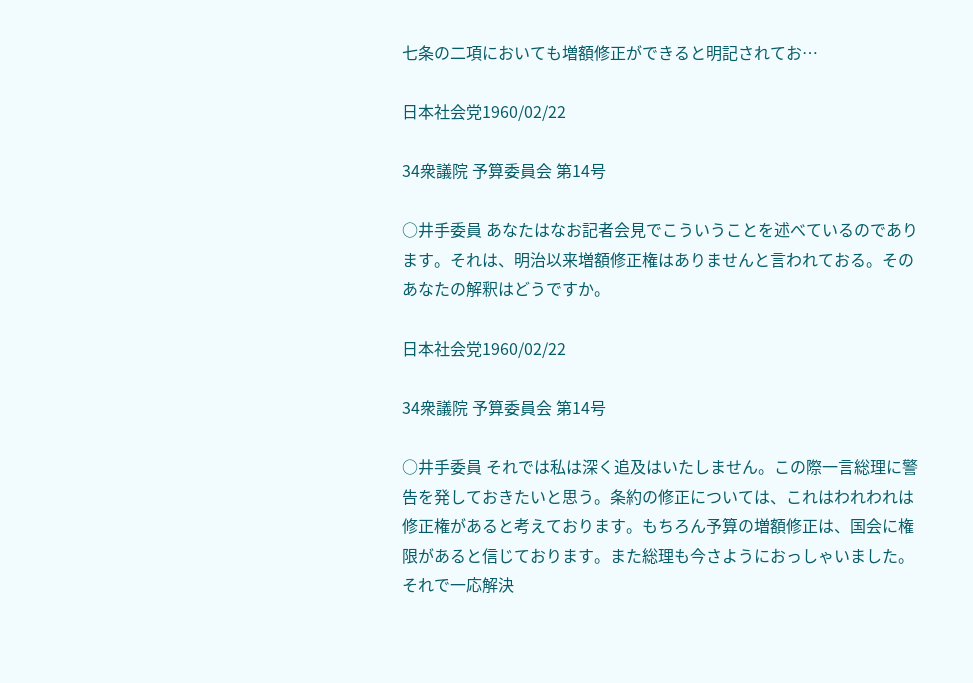七条の二項においても増額修正ができると明記されてお…

日本社会党1960/02/22

34衆議院 予算委員会 第14号

○井手委員 あなたはなお記者会見でこういうことを述べているのであります。それは、明治以来増額修正権はありませんと言われておる。そのあなたの解釈はどうですか。

日本社会党1960/02/22

34衆議院 予算委員会 第14号

○井手委員 それでは私は深く追及はいたしません。この際一言総理に警告を発しておきたいと思う。条約の修正については、これはわれわれは修正権があると考えております。もちろん予算の増額修正は、国会に権限があると信じております。また総理も今さようにおっしゃいました。それで一応解決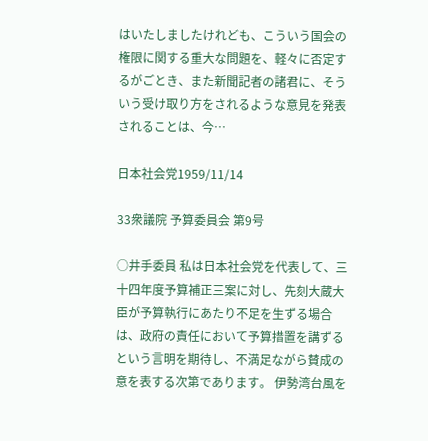はいたしましたけれども、こういう国会の権限に関する重大な問題を、軽々に否定するがごとき、また新聞記者の諸君に、そういう受け取り方をされるような意見を発表されることは、今…

日本社会党1959/11/14

33衆議院 予算委員会 第9号

○井手委員 私は日本社会党を代表して、三十四年度予算補正三案に対し、先刻大蔵大臣が予算執行にあたり不足を生ずる場合は、政府の責任において予算措置を講ずるという言明を期待し、不満足ながら賛成の意を表する次第であります。 伊勢湾台風を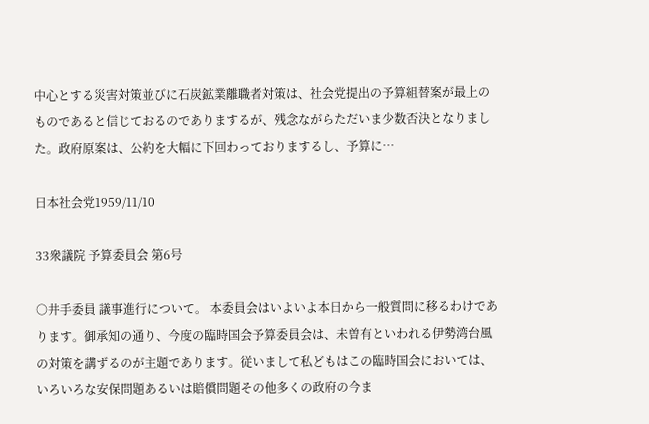中心とする災害対策並びに石炭鉱業離職者対策は、社会党提出の予算組替案が最上のものであると信じておるのでありまするが、残念ながらただいま少数否決となりました。政府原案は、公約を大幅に下回わっておりまするし、予算に…

日本社会党1959/11/10

33衆議院 予算委員会 第6号

○井手委員 議事進行について。 本委員会はいよいよ本日から一般質問に移るわけであります。御承知の通り、今度の臨時国会予算委員会は、未曽有といわれる伊勢湾台風の対策を講ずるのが主題であります。従いまして私どもはこの臨時国会においては、いろいろな安保問題あるいは賠償問題その他多くの政府の今ま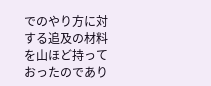でのやり方に対する追及の材料を山ほど持っておったのであり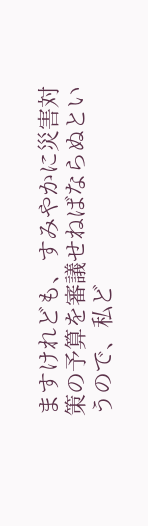ますけれども、すみやかに災害対策の予算を審議せねばならぬというので、私ど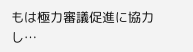もは極力審議促進に協力し…